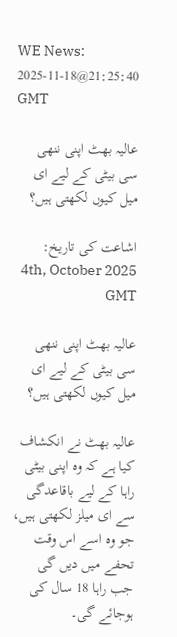WE News:
2025-11-18@21:25:40 GMT

عالیہ بھٹ اپنی ننھی سی بیٹی کے لیے ای میل کیوں لکھتی ہیں؟

اشاعت کی تاریخ: 4th, October 2025 GMT

عالیہ بھٹ اپنی ننھی سی بیٹی کے لیے ای میل کیوں لکھتی ہیں؟

عالیہ بھٹ نے انکشاف کیا ہے کہ وہ اپنی بیٹی راہا کے لیے باقاعدگی سے ای میلز لکھتی ہیں، جو وہ اسے اس وقت تحفے میں دیں گی جب راہا 18 سال کی ہوجائے گی۔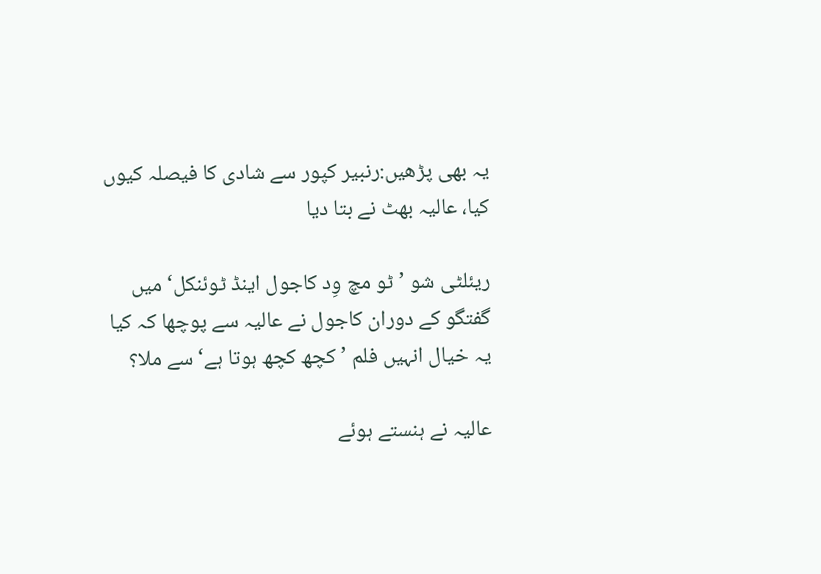یہ بھی پڑھیں:رنبیر کپور سے شادی کا فیصلہ کیوں کیا، عالیہ بھٹ نے بتا دیا

ریئلٹی شو ’ٹو مچ وِد کاجول اینڈ ٹوئنکل‘ میں گفتگو کے دوران کاجول نے عالیہ سے پوچھا کہ کیا یہ خیال انہیں فلم ’کچھ کچھ ہوتا ہے‘ سے ملا؟

عالیہ نے ہنستے ہوئے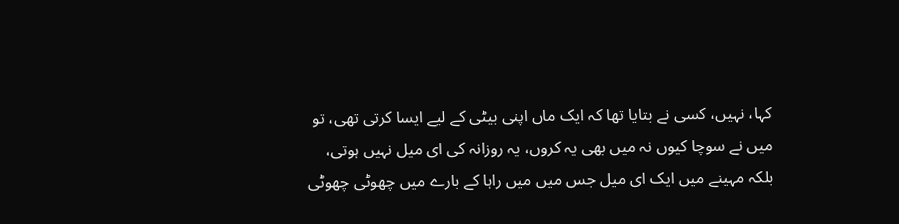کہا، نہیں، کسی نے بتایا تھا کہ ایک ماں اپنی بیٹی کے لیے ایسا کرتی تھی، تو میں نے سوچا کیوں نہ میں بھی یہ کروں، یہ روزانہ کی ای میل نہیں ہوتی، بلکہ مہینے میں ایک ای میل جس میں میں راہا کے بارے میں چھوٹی چھوٹی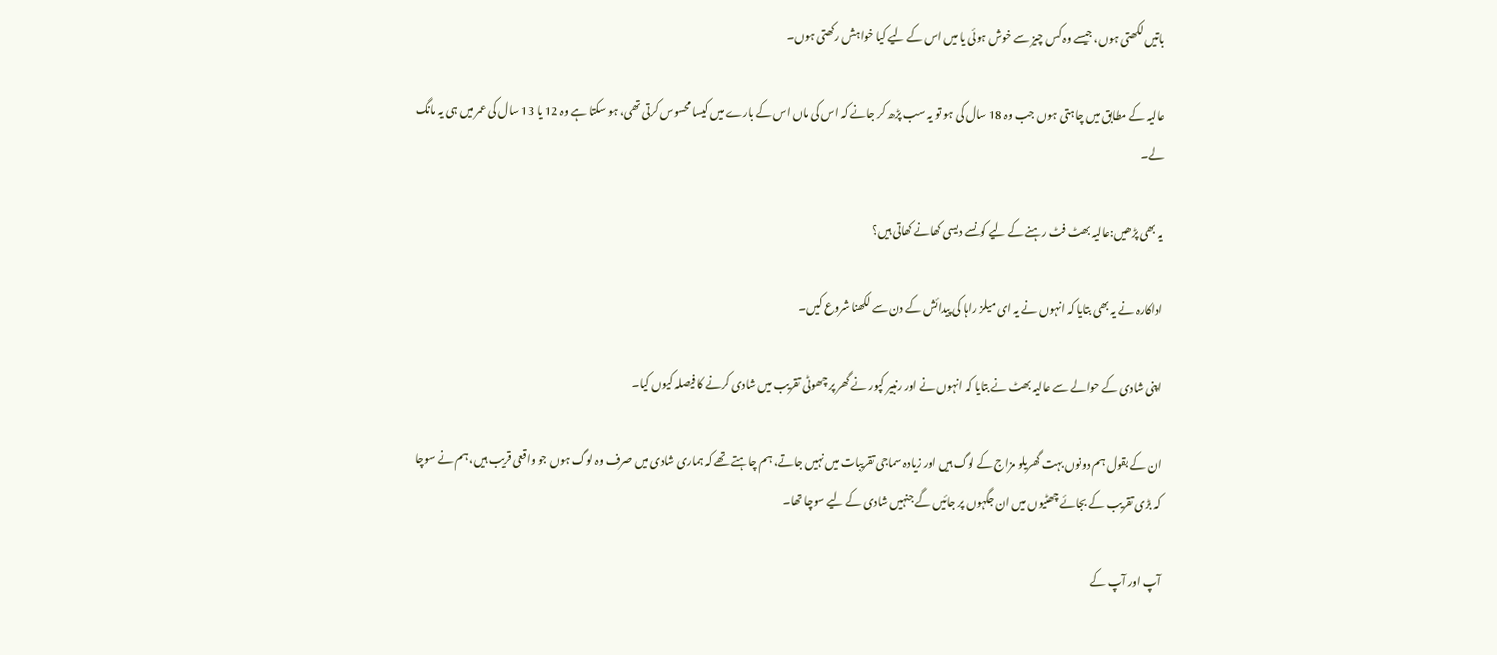باتیں لکھتی ہوں، جیسے وہ کس چیز سے خوش ہوئی یا میں اس کے لیے کیا خواہش رکھتی ہوں۔

عالیہ کے مطابق میں چاہتی ہوں جب وہ 18 سال کی ہو تو یہ سب پڑھ کر جانے کہ اس کی ماں اس کے بارے میں کیسا محسوس کرتی تھی، ہو سکتا ہے وہ 12 یا 13 سال کی عمر میں ہی یہ مانگ لے۔

یہ بھی پڑھیں:عالیہ بھٹ فٹ رہنے کے لیے کونسے دیسی کھانے کھاتی ہیں؟

اداکارہ نے یہ بھی بتایا کہ انہوں نے یہ ای میلز راہا کی پیدائش کے دن سے لکھنا شروع کیں۔

اپنی شادی کے حوالے سے عالیہ بھٹ نے بتایا کہ انہوں نے اور رنبیر کپور نے گھر پر چھوٹی تقریب میں شادی کرنے کا فیصلہ کیوں کیا۔

ان کے بقول ہم دونوں بہت گھریلو مزاج کے لوگ ہیں اور زیادہ سماجی تقریبات میں نہیں جاتے، ہم چاہتے تھے کہ ہماری شادی میں صرف وہ لوگ ہوں جو واقعی قریب ہیں، ہم نے سوچا کہ بڑی تقریب کے بجائے چھٹیوں میں ان جگہوں پر جائیں گے جنہیں شادی کے لیے سوچا تھا۔

آپ اور آپ کے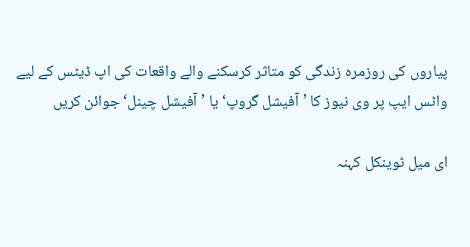پیاروں کی روزمرہ زندگی کو متاثر کرسکنے والے واقعات کی اپ ڈیٹس کے لیے واٹس ایپ پر وی نیوز کا ’آفیشل گروپ‘ یا ’آفیشل چینل‘ جوائن کریں

ای میل ٹوینکل کہنہ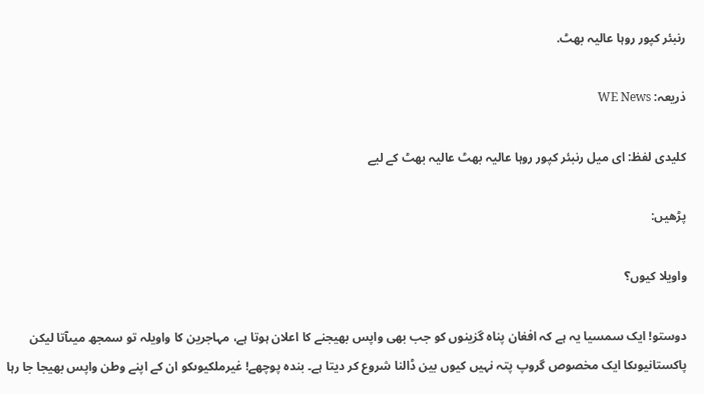رنبئر کپور روہا عالیہ بھٹ.

ذریعہ: WE News

کلیدی لفظ: ای میل رنبئر کپور روہا عالیہ بھٹ عالیہ بھٹ کے لیے

پڑھیں:

واویلا کیوں؟

دوستو! ایک سمسیا یہ ہے کہ افغان پناہ گزینوں کو جب بھی واپس بھیجنے کا اعلان ہوتا ہے، مہاجرین کا واویلہ تو سمجھ میںآتا لیکن پاکستانیوںکا ایک مخصوص گروپ پتہ نہیں کیوں بین ڈالنا شروع کر دیتا ہے۔ بندہ پوچھے! غیرملکیوںکو ان کے اپنے وطن واپس بھیجا جا رہا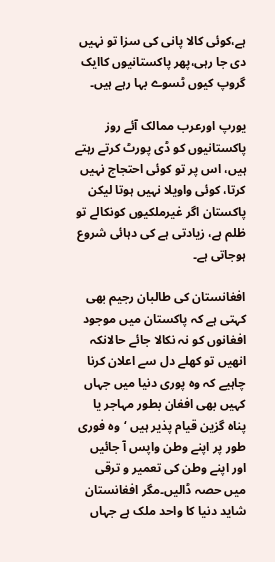ہے،کوئی کالا پانی کی سزا تو نہیں دی جا رہی،پھر پاکستانیوں کاایک گروپ کیوں ٹسوے بہا رہے ہیں۔

یورپ اورعرب ممالک آئے روز پاکستانیوں کو ڈی پورٹ کرتے رہتے ہیں، اس پر تو کوئی احتجاج نہیں کرتا، کوئی واویلا نہیں ہوتا لیکن پاکستان اگر غیرملکیوں کونکالے تو ظلم ہے، زیادتی ہے کی دہائی شروع ہوجاتی ہے۔

افغانستان کی طالبان رجیم بھی کہتی ہے کہ پاکستان میں موجود افغانوں کو نہ نکالا جائے حالانکہ انھیں تو کھلے دل سے اعلان کرنا چاہیے کہ وہ پوری دنیا میں جہاں کہیں بھی افغان بطور مہاجر یا پناہ گزین قیام پذیر ہیں ‘وہ فوری طور پر اپنے وطن واپس آ جائیں اور اپنے وطن کی تعمیر و ترقی میں حصہ ڈالیں۔مگر افغانستان شاید دنیا کا واحد ملک ہے جہاں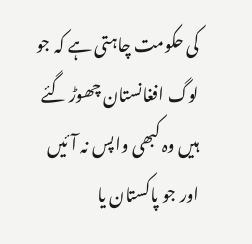کی حکومت چاہتی ہے کہ جو لوگ افغانستان چھوڑ گئے ہیں وہ کبھی واپس نہ آئیں اور جو پاکستان یا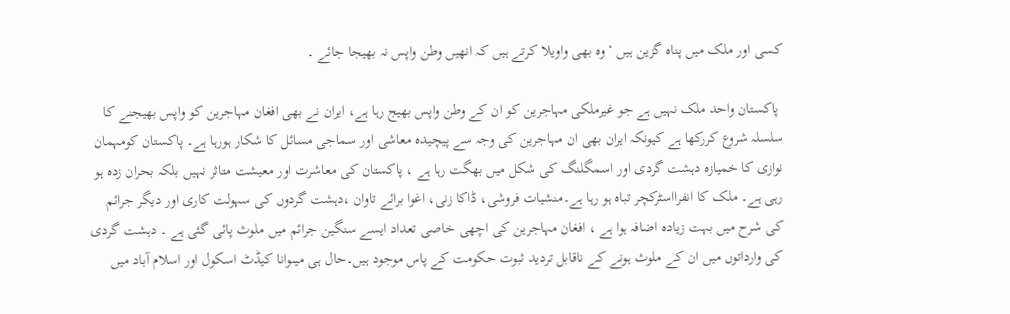کسی اور ملک میں پناہ گزین ہیں ‘وہ بھی واویلا کرتے ہیں کہ انھیں وطن واپس نہ بھیجا جائے ۔

 پاکستان واحد ملک نہیں ہے جو غیرملکی مہاجرین کو ان کے وطن واپس بھیج رہا ہے، ایران نے بھی افغان مہاجرین کو واپس بھیجنے کا سلسلہ شروع کررکھا ہے کیونکہ ایران بھی ان مہاجرین کی وجہ سے پیچیدہ معاشی اور سماجی مسائل کا شکار ہورہا ہے۔ پاکستان کومہمان نوازی کا خمیازہ دہشت گردی اور اسمگلنگ کی شکل میں بھگت رہا ہے ، پاکستان کی معاشرت اور معیشت متاثر نہیں بلکہ بحران زدہ ہو رہی ہے۔ ملک کا انفرااسٹرکچر تباہ ہو رہا ہے۔منشیات فروشی، ڈاکا زنی، اغوا برائے تاوان ،دہشت گردوں کی سہولت کاری اور دیگر جرائم کی شرح میں بہت زیادہ اضافہ ہوا ہے ، افغان مہاجرین کی اچھی خاصی تعداد ایسے سنگین جرائم میں ملوث پائی گئی ہے ۔ دہشت گردی کی وارداتوں میں ان کے ملوث ہونے کے ناقابل تردید ثبوت حکومت کے پاس موجود ہیں۔حال ہی میںوانا کیڈٹ اسکول اور اسلام آباد میں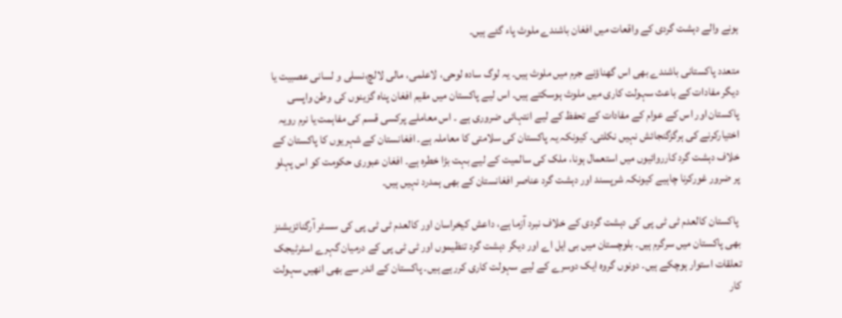ہونے والے دہشت گردی کے واقعات میں افغان باشندے ملوث پاء گئے ہیں۔

متعدد پاکستانی باشندے بھی اس گھناؤنے جرم میں ملوث ہیں۔ یہ لوگ سادہ لوحی، لاعلمی، مالی لالچ،نسلی و لسانی عصبیت یا دیگر مفادات کے باعث سہولت کاری میں ملوث ہوسکتے ہیں۔ اس لیے پاکستان میں مقیم افغان پناہ گزینوں کی وطن واپسی پاکستان اور اس کے عوام کے مفادات کے تحفظ کے لیے انتہائی ضروری ہے ۔ اس معاملے پرکسی قسم کی مفاہمت یا نرم رویہ اختیارکرنے کی ہرگزگنجائش نہیں نکلتی۔ کیونکہ یہ پاکستان کی سلامتی کا معاملہ ہے۔ افغانستان کے شہریوں کا پاکستان کے خلاف دہشت گرد کارروائیوں میں استعمال ہونا، ملک کی سالمیت کے لیے بہت بڑا خطرہ ہے۔ افغان عبوری حکومت کو اس پہلو پر ضرور غورکرنا چاہیے کیونکہ شرپسند اور دہشت گرد عناصر افغانستان کے بھی ہمدرد نہیں ہیں۔

 پاکستان کالعدم ٹی ٹی پی کی دہشت گردی کے خلاف نبرد آزما ہے، داعش کیخراسان اور کالعدم ٹی ٹی پی کی سسٹر آرگنائزیشنز بھی پاکستان میں سرگرم ہیں۔ بلوچستان میں بی ایل اے اور دیگر دہشت گرد تنظیموں اور ٹی ٹی پی کے درمیان گہرے اسٹرٹیجک تعلقات استوار ہوچکے ہیں۔ دونوں گروہ ایک دوسرے کے لیے سہولت کاری کررہے ہیں۔ پاکستان کے اندر سے بھی انھیں سہولت کار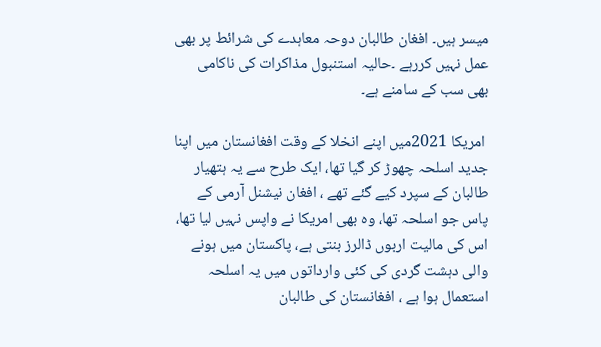میسر ہیں۔ افغان طالبان دوحہ معاہدے کی شرائط پر بھی عمل نہیں کررہے ۔حالیہ استنبول مذاکرات کی ناکامی بھی سب کے سامنے ہے۔

 امریکا 2021میں اپنے انخلا کے وقت افغانستان میں اپنا جدید اسلحہ چھوڑ کر گیا تھا، ایک طرح سے یہ ہتھیار طالبان کے سپرد کیے گئے تھے ، افغان نیشنل آرمی کے پاس جو اسلحہ تھا، وہ بھی امریکا نے واپس نہیں لیا تھا، اس کی مالیت اربوں ڈالرز بنتی ہے، پاکستان میں ہونے والی دہشت گردی کی کئی وارداتوں میں یہ اسلحہ استعمال ہوا ہے ، افغانستان کی طالبان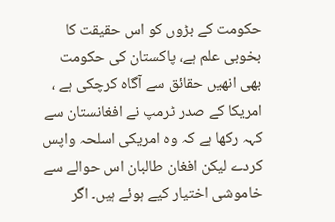حکومت کے بڑوں کو اس حقیقت کا بخوبی علم ہے، پاکستان کی حکومت بھی انھیں حقائق سے آگاہ کرچکی ہے ، امریکا کے صدر ٹرمپ نے افغانستان سے کہہ رکھا ہے کہ وہ امریکی اسلحہ واپس کردے لیکن افغان طالبان اس حوالے سے خاموشی اختیار کیے ہوئے ہیں۔ اگر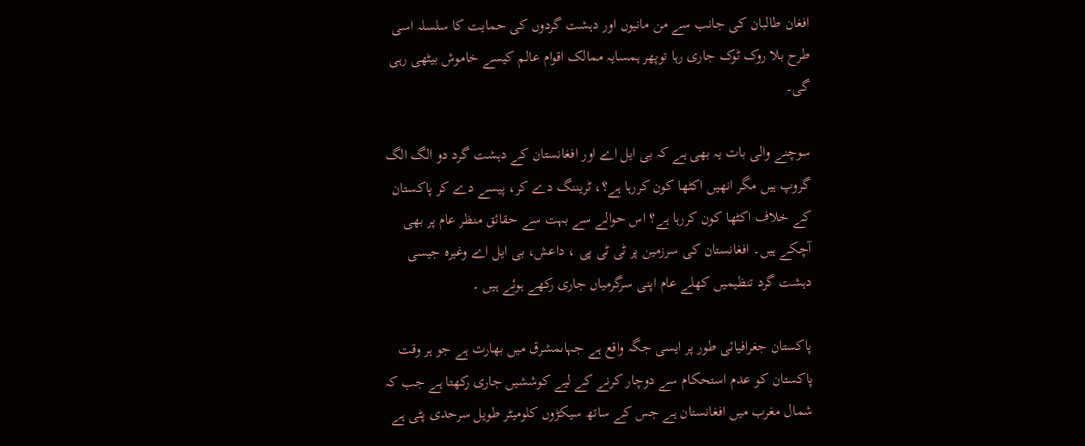افغان طالبان کی جانب سے من مانیوں اور دہشت گردوں کی حمایت کا سلسلہ اسی طرح بلا روک ٹوک جاری رہا توپھر ہمسایہ ممالک اقوام عالم کیسے خاموش بیٹھی رہی گی۔

سوچنے والی بات یہ بھی ہے کہ بی ایل اے اور افغانستان کے دہشت گرد دو الگ الگ گروپ ہیں مگر انھیں اکٹھا کون کررہا ہے؟، ٹریننگ دے کر، پیسے دے کر پاکستان کے خلاف اکٹھا کون کررہا ہے؟ اس حوالے سے بہت سے حقائق منظر عام پر بھی آچکے ہیں۔ افغانستان کی سرزمین پر ٹی ٹی پی ، داعش، بی ایل اے وغیرہ جیسی دہشت گرد تنظیمیں کھلے عام اپنی سرگرمیاں جاری رکھے ہوئے ہیں ۔

پاکستان جغرافیائی طور پر ایسی جگہ واقع ہے جہاںمشرق میں بھارت ہے جو ہر وقت پاکستان کو عدم استحکام سے دوچار کرنے کے لیے کوششیں جاری رکھتا ہے جب کہ شمال مغرب میں افغانستان ہے جس کے ساتھ سیکڑوں کلومیٹر طویل سرحدی پٹی ہے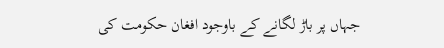جہاں پر باڑ لگانے کے باوجود افغان حکومت کی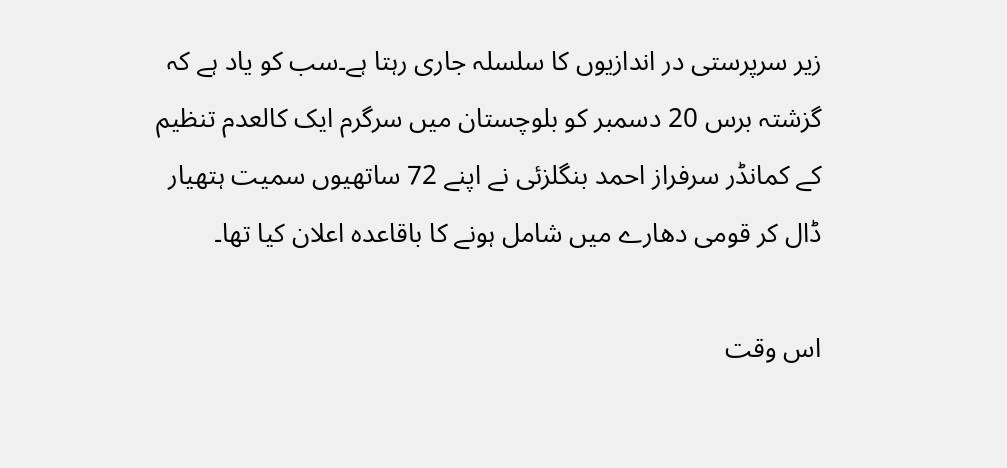زیر سرپرستی در اندازیوں کا سلسلہ جاری رہتا ہے۔سب کو یاد ہے کہ گزشتہ برس 20 دسمبر کو بلوچستان میں سرگرم ایک کالعدم تنظیم کے کمانڈر سرفراز احمد بنگلزئی نے اپنے 72 ساتھیوں سمیت ہتھیار ڈال کر قومی دھارے میں شامل ہونے کا باقاعدہ اعلان کیا تھا۔

اس وقت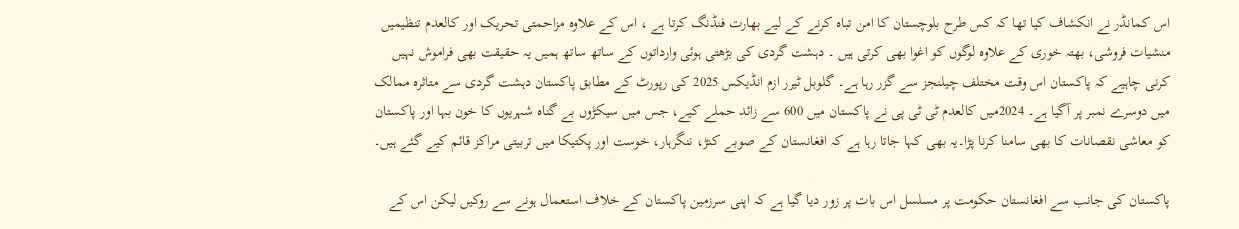اس کمانڈر نے انکشاف کیا تھا کہ کس طرح بلوچستان کا امن تباہ کرنے کے لیے بھارت فنڈنگ کرتا ہے ، اس کے علاوہ مزاحمتی تحریک اور کالعدم تنظیمیں منشیات فروشی، بھتہ خوری کے علاوہ لوگوں کو اغوا بھی کرتی ہیں ۔ دہشت گردی کی بڑھتی ہوئی وارداتوں کے ساتھ ساتھ ہمیں یہ حقیقت بھی فراموش نہیں کرنی چاہیے کہ پاکستان اس وقت مختلف چیلنجز سے گزر رہا ہے۔ گلوبل ٹیرر ازم انڈیکس 2025 کی رپورٹ کے مطابق پاکستان دہشت گردی سے متاثرہ ممالک میں دوسرے نمبر پر آگیا ہے۔ 2024میں کالعدم ٹی ٹی پی نے پاکستان میں 600 سے زائد حملے کیے، جس میں سیکڑوں بے گناہ شہریوں کا خون بہا اور پاکستان کو معاشی نقصانات کا بھی سامنا کرنا پڑا۔یہ بھی کہا جاتا رہا ہے کہ افغانستان کے صوبے کنڑ، ننگرہار، خوست اور پکتیکا میں تربیتی مراکز قائم کیے گئے ہیں۔

پاکستان کی جانب سے افغانستان حکومت پر مسلسل اس بات پر زور دیا گیا ہے کہ اپنی سرزمین پاکستان کے خلاف استعمال ہونے سے روکیں لیکن اس کے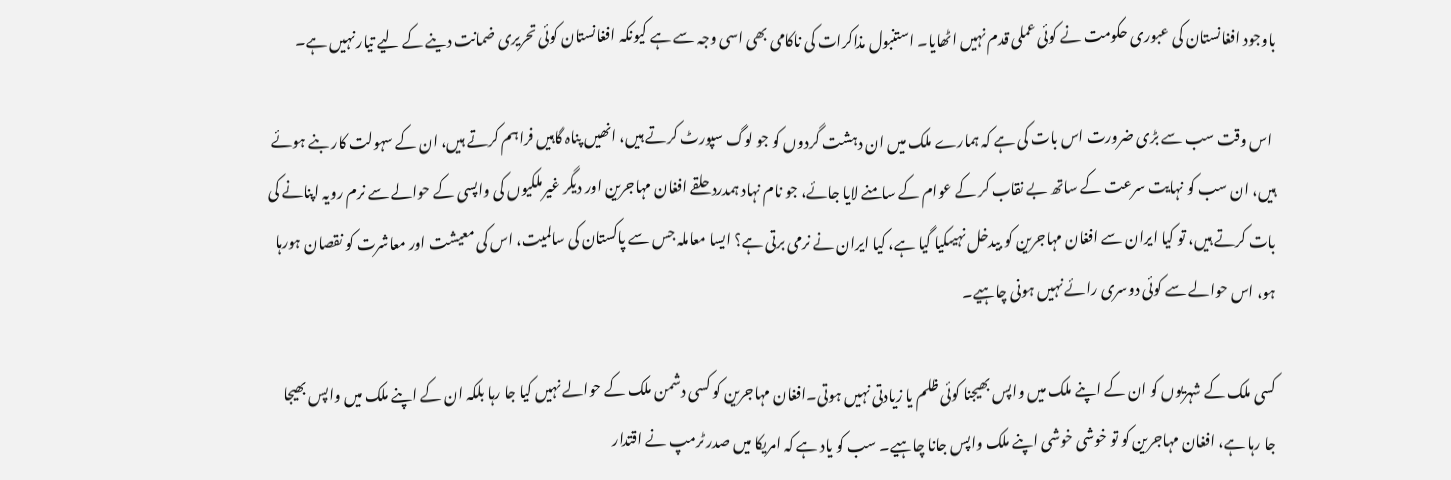باوجود افغانستان کی عبوری حکومت نے کوئی عملی قدم نہیں اٹھایا۔ استنبول مذاکرات کی ناکامی بھی اسی وجہ سے ہے کیونکہ افغانستان کوئی تحریری ضمانت دینے کے لیے تیار نہیں ہے۔

 اس وقت سب سے بڑی ضرورت اس بات کی ہے کہ ہمارے ملک میں ان دہشت گردوں کو جو لوگ سپورٹ کرتے ہیں، انھیں پناہ گاہیں فراہم کرتے ہیں، ان کے سہولت کار بنے ہوئے ہیں، ان سب کو نہایت سرعت کے ساتھ بے نقاب کر کے عوام کے سامنے لایا جائے، جو نام نہاد ہمدرد حلقے افغان مہاجرین اور دیگر غیرملکیوں کی واپسی کے حوالے سے نرم رویہ اپنانے کی بات کرتے ہیں، تو کیا ایران سے افغان مہاجرین کو بیدخل نہیںکیا گیا ہے، کیا ایران نے نرمی برتی ہے؟ ایسا معاملہ جس سے پاکستان کی سالمیت، اس کی معیشت اور معاشرت کو نقصان ہورہا ہو، اس حوالے سے کوئی دوسری رائے نہیں ہونی چاہیے۔

کسی ملک کے شہریوں کو ان کے اپنے ملک میں واپس بھیجنا کوئی ظلم یا زیادتی نہیں ہوتی۔افغان مہاجرین کو کسی دشمن ملک کے حوالے نہیں کیا جا رہا بلکہ ان کے اپنے ملک میں واپس بھیجا جا رہا ہے، افغان مہاجرین کو تو خوشی خوشی اپنے ملک واپس جانا چاہیے۔ سب کو یاد ہے کہ امریکا میں صدر ٹرمپ نے اقتدار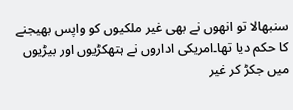سنبھالا تو انھوں نے بھی غیر ملکیوں کو واپس بھیجنے کا حکم دیا تھا۔امریکی اداروں نے ہتھکڑیوں اور بیڑیوں میں جکڑ کر غیر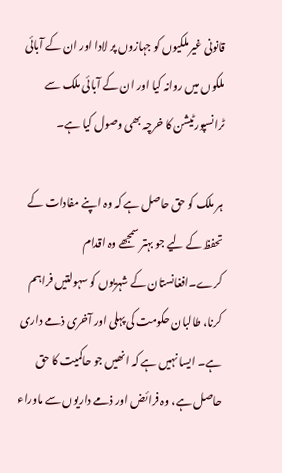قانونی غیرملکیوں کو جہازوں پر لادا اور ان کے آبائی ملکوں میں روانہ کیا اور ان کے آبائی ملک سے ٹرانسپورٹیشن کا خرچہ بھی وصول کیا ہے۔

ہر ملک کو حق حاصل ہے کہ وہ اپنے مفادات کے تحفظ کے لیے جو بہتر سمجھے وہ اقدام کرے۔افغانستان کے شہریوں کو سہولتیں فراہم کرنا، طالبان حکومت کی پہلی اور آخری ذمے داری ہے۔ ایسا نہیں ہے کہ انھیں جو حاکمیت کا حق حاصل ہے، وہ فرائض اور ذمے داریوں سے ماوراء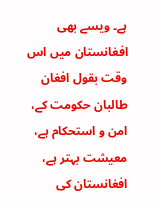ہے۔ ویسے بھی افغانستان میں اس وقت بقول افغان طالبان حکومت کے، امن و استحکام ہے، معیشت بہتر ہے، افغانستان کی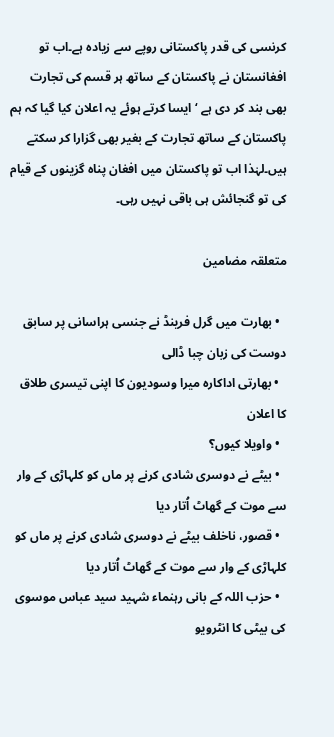کرنسی کی قدر پاکستانی روپے سے زیادہ ہے۔اب تو افغانستان نے پاکستان کے ساتھ ہر قسم کی تجارت بھی بند کر دی ہے ‘ایسا کرتے ہوئے یہ اعلان کیا گیا کہ ہم پاکستان کے ساتھ تجارت کے بغیر بھی گزارا کر سکتے ہیں۔لہٰذا اب تو پاکستان میں افغان پناہ گزینوں کے قیام کی تو گنجائش ہی باقی نہیں رہی۔

متعلقہ مضامین

  • بھارت میں گرل فرینڈ نے جنسی ہراسانی پر سابق دوست کی زبان چبا ڈالی
  • بھارتی اداکارہ میرا وسودیون کا اپنی تیسری طلاق کا اعلان
  • واویلا کیوں؟
  • بیٹے نے دوسری شادی کرنے پر ماں کو کلہاڑی کے وار سے موت کے گھاٹ اُتار دیا
  • قصور، ناخلف بیٹے نے دوسری شادی کرنے پر ماں کو کلہاڑی کے وار سے موت کے گھاٹ اُتار دیا
  • حزب اللہ کے بانی رہنماء شہید سید عباس موسوی کی بیٹی کا انٹرویو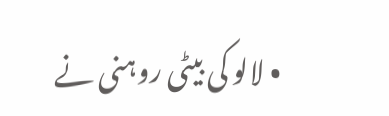• لالو کی بیٹی روہنی نے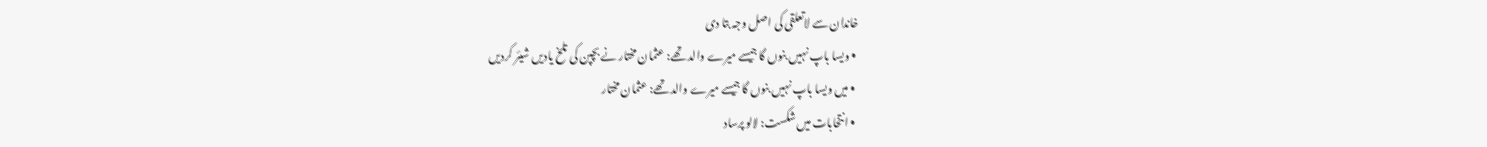خاندان سے لاتعلقی کی اصل وجہ بتا دی
  • ویسا باپ نہیں بنوں گا جیسے میرے والد تھے: عثمان مختار نے بچپن کی تلخ یادیں شیئر کردیں
  • میں ویسا باپ نہیں بنوں گا جیسے میرے والد تھے: عثمان مختار
  • انتخابات میں شکست: لالو پرساد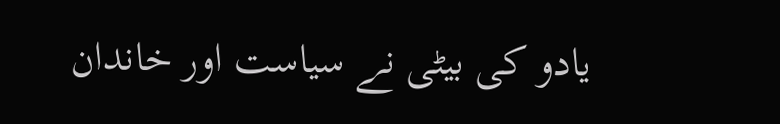یادو کی بیٹی نے سیاست اور خاندان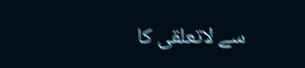سے لاتعلقی کا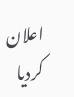اعلان کردیا